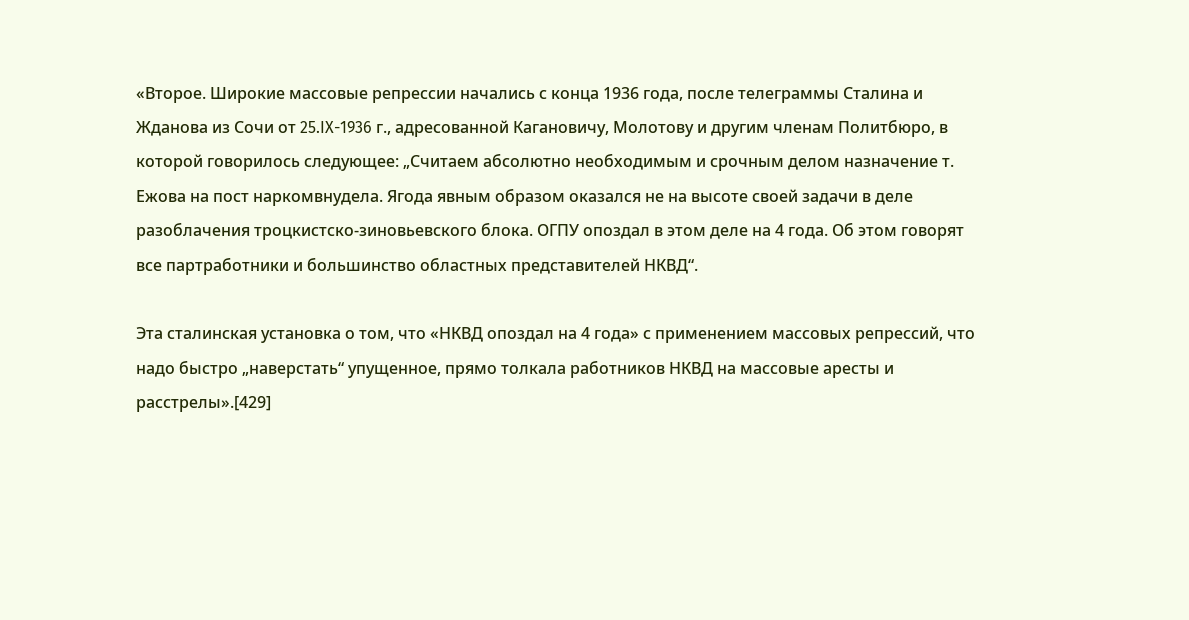«Второе. Широкие массовые репрессии начались с конца 1936 года, после телеграммы Сталина и Жданова из Сочи от 25.IX-1936 г., адресованной Кагановичу, Молотову и другим членам Политбюро, в которой говорилось следующее: „Считаем абсолютно необходимым и срочным делом назначение т. Ежова на пост наркомвнудела. Ягода явным образом оказался не на высоте своей задачи в деле разоблачения троцкистско-зиновьевского блока. ОГПУ опоздал в этом деле на 4 года. Об этом говорят все партработники и большинство областных представителей НКВД“.

Эта сталинская установка о том, что «НКВД опоздал на 4 года» с применением массовых репрессий, что надо быстро „наверстать“ упущенное, прямо толкала работников НКВД на массовые аресты и расстрелы».[429]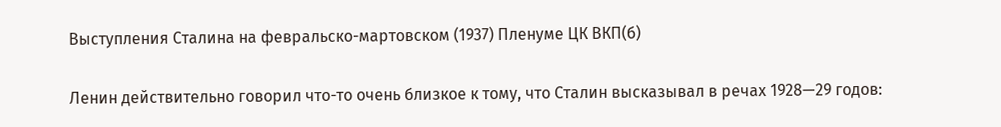Выступления Сталина на февральско-мартовском (1937) Пленуме ЦК ВКП(б)

Ленин действительно говорил что-то очень близкое к тому, что Сталин высказывал в речах 1928—29 годов: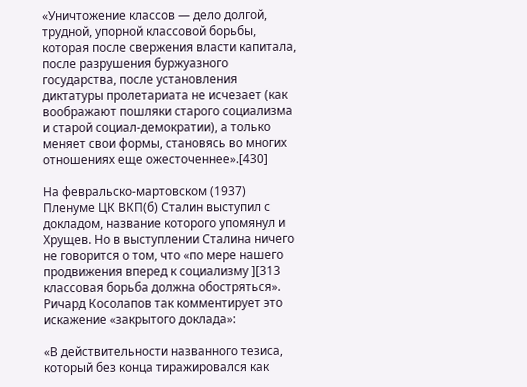«Уничтожение классов — дело долгой, трудной, упорной классовой борьбы, которая после свержения власти капитала, после разрушения буржуазного государства, после установления диктатуры пролетариата не исчезает (как воображают пошляки старого социализма и старой социал-демократии), а только меняет свои формы, становясь во многих отношениях еще ожесточеннее».[430]

На февральско-мартовском (1937) Пленуме ЦК ВКП(б) Сталин выступил с докладом, название которого упомянул и Хрущев. Но в выступлении Сталина ничего не говорится о том, что «по мере нашего продвижения вперед к социализму ][313 классовая борьба должна обостряться». Ричард Косолапов так комментирует это искажение «закрытого доклада»:

«В действительности названного тезиса, который без конца тиражировался как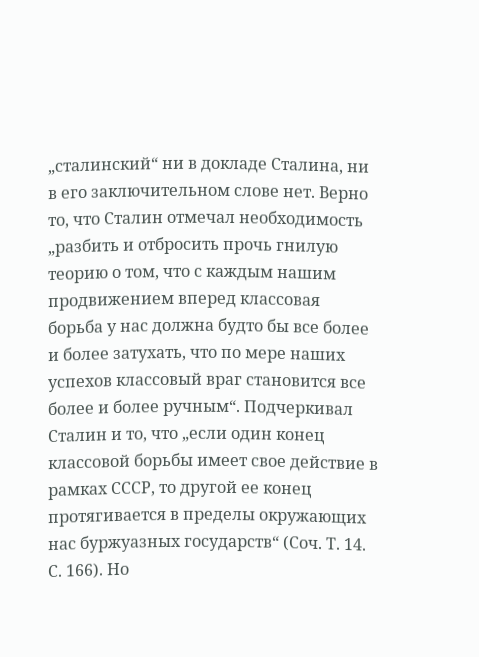„сталинский“ ни в докладе Сталина, ни в его заключительном слове нет. Верно то, что Сталин отмечал необходимость „разбить и отбросить прочь гнилую теорию о том, что с каждым нашим продвижением вперед классовая борьба у нас должна будто бы все более и более затухать, что по мере наших успехов классовый враг становится все более и более ручным“. Подчеркивал Сталин и то, что „если один конец классовой борьбы имеет свое действие в рамках СССР, то другой ее конец протягивается в пределы окружающих нас буржуазных государств“ (Соч. Т. 14. С. 166). Но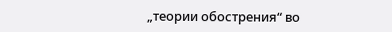„теории обострения“ во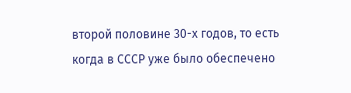второй половине 30-х годов, то есть когда в СССР уже было обеспечено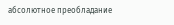абсолютное преобладание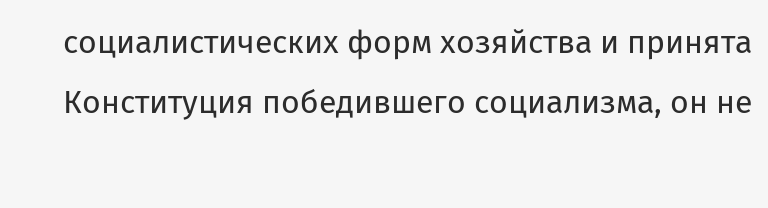социалистических форм хозяйства и принята Конституция победившего социализма, он не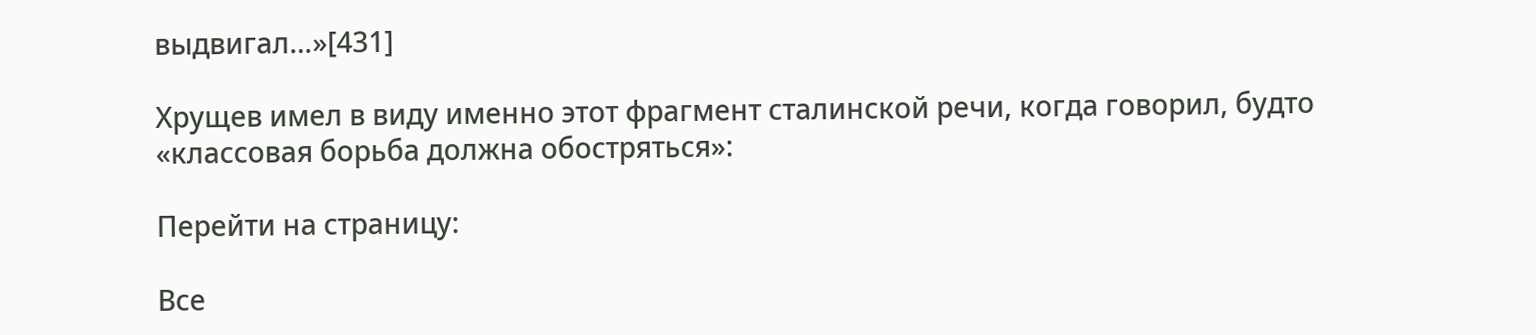выдвигал…»[431]

Хрущев имел в виду именно этот фрагмент сталинской речи, когда говорил, будто «классовая борьба должна обостряться»:

Перейти на страницу:

Все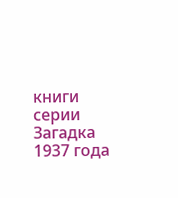книги серии Загадка 1937 года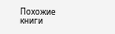Похожие книги